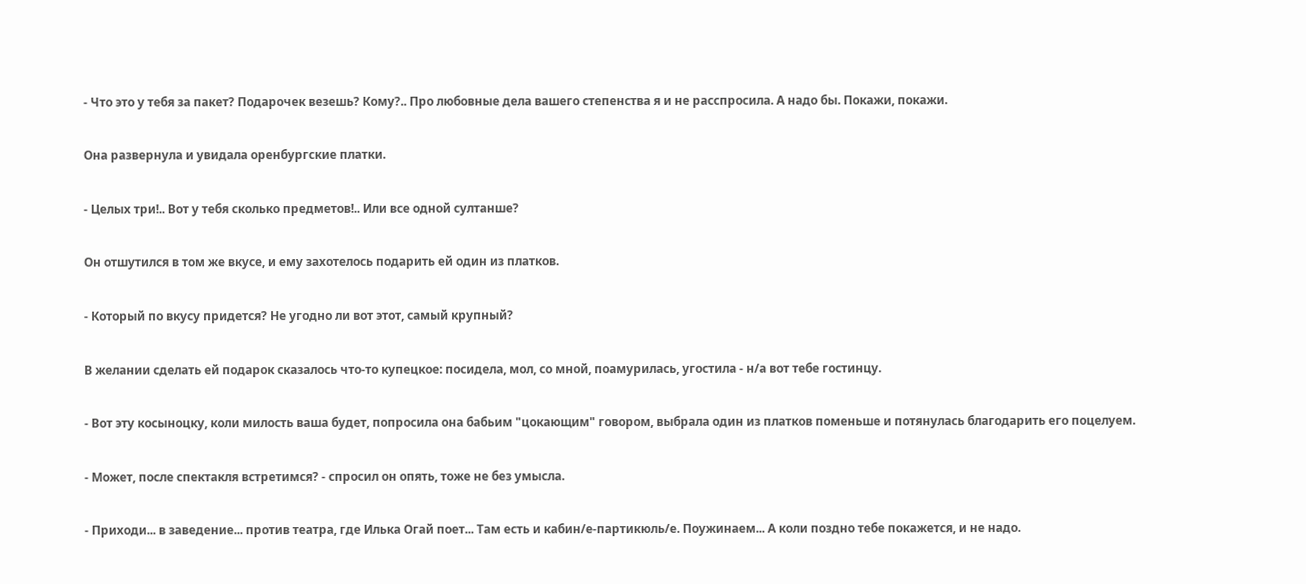- Что это у тебя за пакет? Подарочек везешь? Кому?.. Про любовные дела вашего степенства я и не расспросила. А надо бы. Покажи, покажи.

Она развернула и увидала оренбургские платки.

- Целых три!.. Вот у тебя сколько предметов!.. Или все одной султанше?

Он отшутился в том же вкусе, и ему захотелось подарить ей один из платков.

- Который по вкусу придется? Не угодно ли вот этот, самый крупный?

В желании сделать ей подарок сказалось что-то купецкое: посидела, мол, со мной, поамурилась, угостила - н/а вот тебе гостинцу.

- Вот эту косыноцку, коли милость ваша будет, попросила она бабьим "цокающим" говором, выбрала один из платков поменьше и потянулась благодарить его поцелуем.

- Может, после спектакля встретимся? - спросил он опять, тоже не без умысла.

- Приходи... в заведение... против театра, где Илька Огай поет... Там есть и кабин/е-партикюль/е. Поужинаем... А коли поздно тебе покажется, и не надо.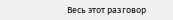Весь этот разговор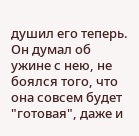душил его теперь. Он думал об ужине с нею, не боялся того, что она совсем будет "готовая", даже и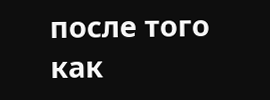после того как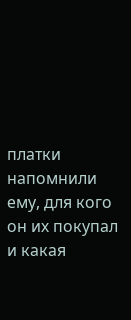платки напомнили ему, для кого он их покупал и какая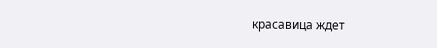красавица ждет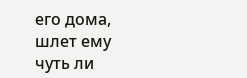его дома, шлет ему чуть ли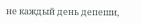не каждый день депеши,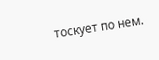тоскует по нем.